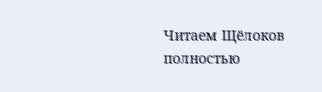Читаем Щёлоков полностью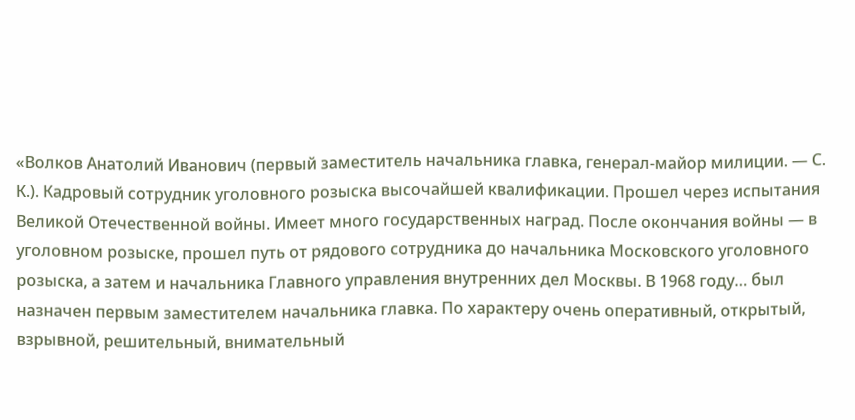«Волков Анатолий Иванович (первый заместитель начальника главка, генерал-майор милиции. — С. К.). Кадровый сотрудник уголовного розыска высочайшей квалификации. Прошел через испытания Великой Отечественной войны. Имеет много государственных наград. После окончания войны — в уголовном розыске, прошел путь от рядового сотрудника до начальника Московского уголовного розыска, а затем и начальника Главного управления внутренних дел Москвы. В 1968 году… был назначен первым заместителем начальника главка. По характеру очень оперативный, открытый, взрывной, решительный, внимательный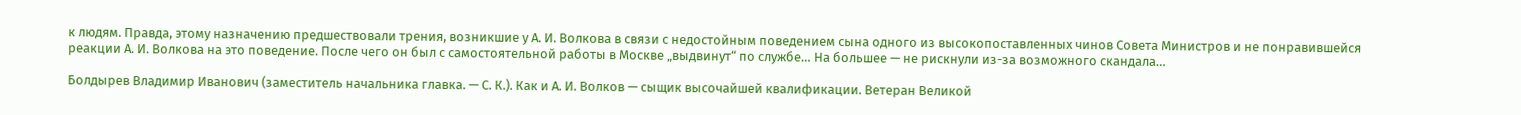к людям. Правда, этому назначению предшествовали трения, возникшие у А. И. Волкова в связи с недостойным поведением сына одного из высокопоставленных чинов Совета Министров и не понравившейся реакции А. И. Волкова на это поведение. После чего он был с самостоятельной работы в Москве „выдвинут“ по службе… На большее — не рискнули из-за возможного скандала…

Болдырев Владимир Иванович (заместитель начальника главка. — С. К.). Как и А. И. Волков — сыщик высочайшей квалификации. Ветеран Великой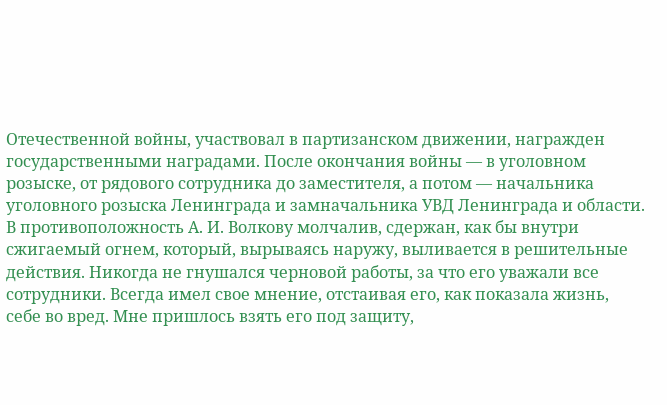Отечественной войны, участвовал в партизанском движении, награжден государственными наградами. После окончания войны — в уголовном розыске, от рядового сотрудника до заместителя, а потом — начальника уголовного розыска Ленинграда и замначальника УВД Ленинграда и области. В противоположность А. И. Волкову молчалив, сдержан, как бы внутри сжигаемый огнем, который, вырываясь наружу, выливается в решительные действия. Никогда не гнушался черновой работы, за что его уважали все сотрудники. Всегда имел свое мнение, отстаивая его, как показала жизнь, себе во вред. Мне пришлось взять его под защиту,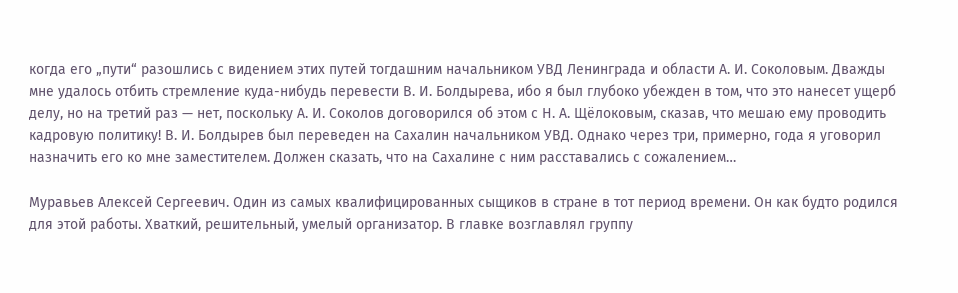когда его „пути“ разошлись с видением этих путей тогдашним начальником УВД Ленинграда и области А. И. Соколовым. Дважды мне удалось отбить стремление куда-нибудь перевести В. И. Болдырева, ибо я был глубоко убежден в том, что это нанесет ущерб делу, но на третий раз — нет, поскольку А. И. Соколов договорился об этом с Н. А. Щёлоковым, сказав, что мешаю ему проводить кадровую политику! В. И. Болдырев был переведен на Сахалин начальником УВД. Однако через три, примерно, года я уговорил назначить его ко мне заместителем. Должен сказать, что на Сахалине с ним расставались с сожалением…

Муравьев Алексей Сергеевич. Один из самых квалифицированных сыщиков в стране в тот период времени. Он как будто родился для этой работы. Хваткий, решительный, умелый организатор. В главке возглавлял группу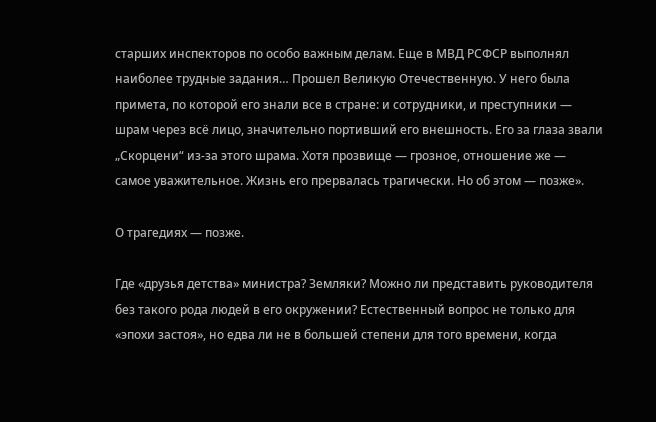старших инспекторов по особо важным делам. Еще в МВД РСФСР выполнял наиболее трудные задания… Прошел Великую Отечественную. У него была примета, по которой его знали все в стране: и сотрудники, и преступники — шрам через всё лицо, значительно портивший его внешность. Его за глаза звали „Скорцени“ из-за этого шрама. Хотя прозвище — грозное, отношение же — самое уважительное. Жизнь его прервалась трагически. Но об этом — позже».

О трагедиях — позже.

Где «друзья детства» министра? Земляки? Можно ли представить руководителя без такого рода людей в его окружении? Естественный вопрос не только для «эпохи застоя», но едва ли не в большей степени для того времени, когда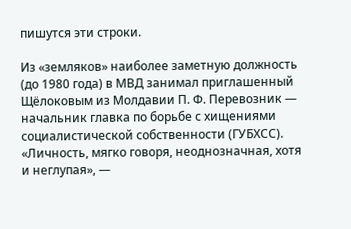пишутся эти строки.

Из «земляков» наиболее заметную должность (до 1980 года) в МВД занимал приглашенный Щёлоковым из Молдавии П. Ф. Перевозник — начальник главка по борьбе с хищениями социалистической собственности (ГУБХСС). «Личность, мягко говоря, неоднозначная, хотя и неглупая», —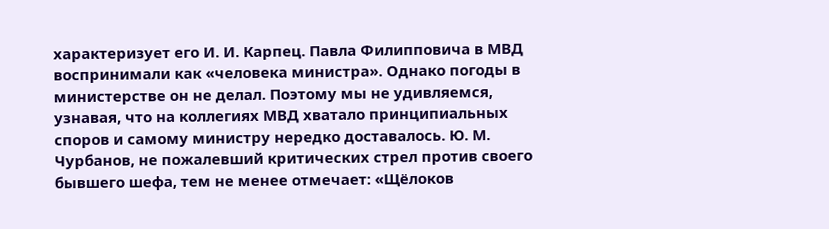характеризует его И. И. Карпец. Павла Филипповича в МВД воспринимали как «человека министра». Однако погоды в министерстве он не делал. Поэтому мы не удивляемся, узнавая, что на коллегиях МВД хватало принципиальных споров и самому министру нередко доставалось. Ю. М. Чурбанов, не пожалевший критических стрел против своего бывшего шефа, тем не менее отмечает: «Щёлоков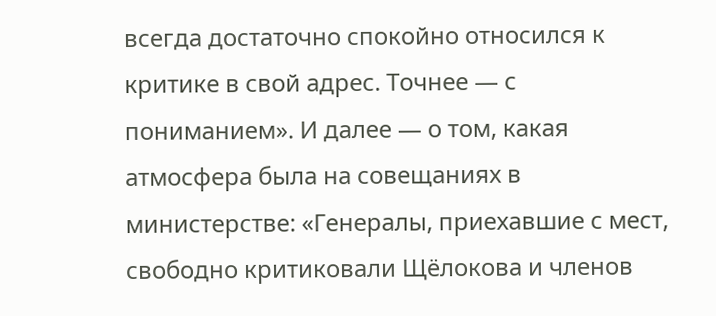всегда достаточно спокойно относился к критике в свой адрес. Точнее — с пониманием». И далее — о том, какая атмосфера была на совещаниях в министерстве: «Генералы, приехавшие с мест, свободно критиковали Щёлокова и членов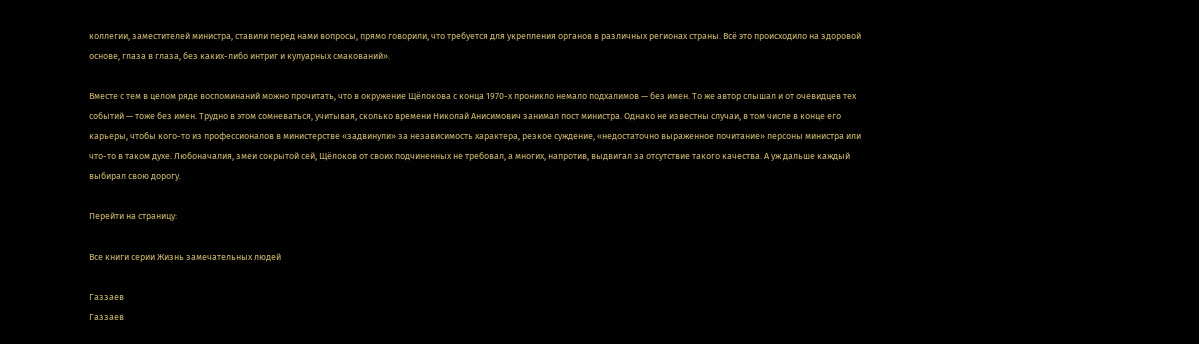коллегии, заместителей министра, ставили перед нами вопросы, прямо говорили, что требуется для укрепления органов в различных регионах страны. Всё это происходило на здоровой основе, глаза в глаза, без каких-либо интриг и кулуарных смакований».

Вместе с тем в целом ряде воспоминаний можно прочитать, что в окружение Щёлокова с конца 1970-х проникло немало подхалимов — без имен. То же автор слышал и от очевидцев тех событий — тоже без имен. Трудно в этом сомневаться, учитывая, сколько времени Николай Анисимович занимал пост министра. Однако не известны случаи, в том числе в конце его карьеры, чтобы кого-то из профессионалов в министерстве «задвинули» за независимость характера, резкое суждение, «недостаточно выраженное почитание» персоны министра или что-то в таком духе. Любоначалия, змеи сокрытой сей, Щёлоков от своих подчиненных не требовал, а многих, напротив, выдвигал за отсутствие такого качества. А уж дальше каждый выбирал свою дорогу.

Перейти на страницу:

Все книги серии Жизнь замечательных людей

Газзаев
Газзаев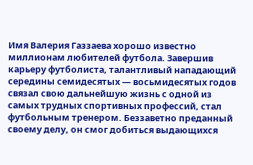Имя Валерия Газзаева хорошо известно миллионам любителей футбола. Завершив карьеру футболиста, талантливый нападающий середины семидесятых — восьмидесятых годов связал свою дальнейшую жизнь с одной из самых трудных спортивных профессий, стал футбольным тренером. Беззаветно преданный своему делу, он смог добиться выдающихся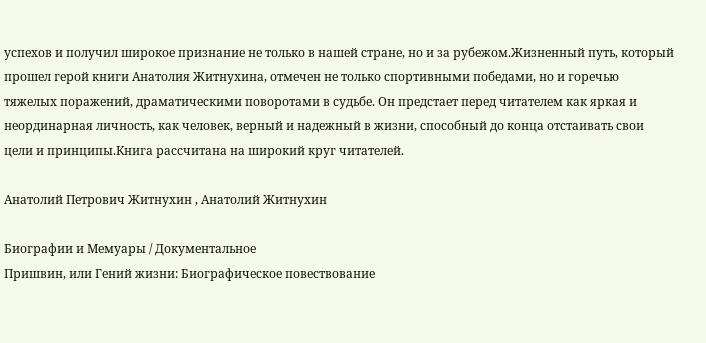успехов и получил широкое признание не только в нашей стране, но и за рубежом.Жизненный путь, который прошел герой книги Анатолия Житнухина, отмечен не только спортивными победами, но и горечью тяжелых поражений, драматическими поворотами в судьбе. Он предстает перед читателем как яркая и неординарная личность, как человек, верный и надежный в жизни, способный до конца отстаивать свои цели и принципы.Книга рассчитана на широкий круг читателей.

Анатолий Петрович Житнухин , Анатолий Житнухин

Биографии и Мемуары / Документальное
Пришвин, или Гений жизни: Биографическое повествование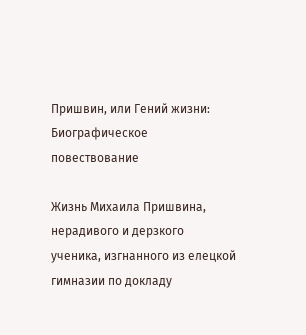Пришвин, или Гений жизни: Биографическое повествование

Жизнь Михаила Пришвина, нерадивого и дерзкого ученика, изгнанного из елецкой гимназии по докладу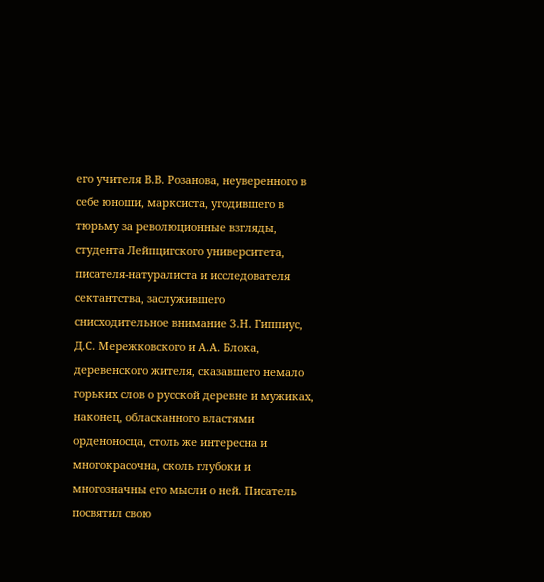его учителя В.В. Розанова, неуверенного в себе юноши, марксиста, угодившего в тюрьму за революционные взгляды, студента Лейпцигского университета, писателя-натуралиста и исследователя сектантства, заслужившего снисходительное внимание З.Н. Гиппиус, Д.С. Мережковского и А.А. Блока, деревенского жителя, сказавшего немало горьких слов о русской деревне и мужиках, наконец, обласканного властями орденоносца, столь же интересна и многокрасочна, сколь глубоки и многозначны его мысли о ней. Писатель посвятил свою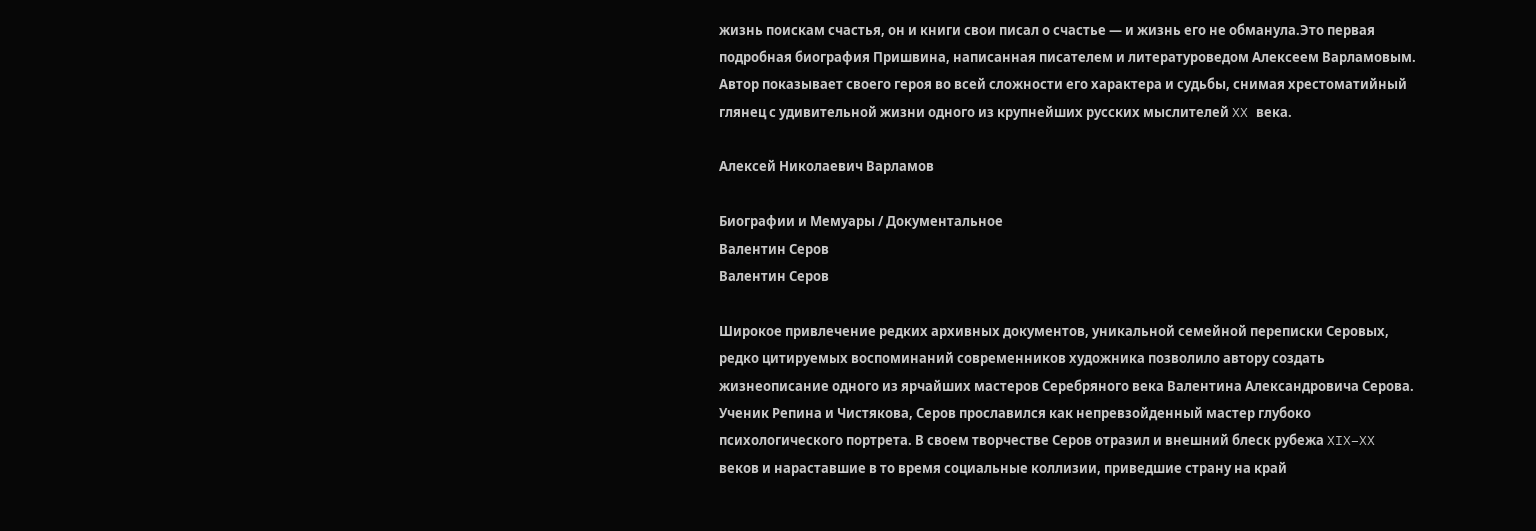жизнь поискам счастья, он и книги свои писал о счастье — и жизнь его не обманула.Это первая подробная биография Пришвина, написанная писателем и литературоведом Алексеем Варламовым. Автор показывает своего героя во всей сложности его характера и судьбы, снимая хрестоматийный глянец с удивительной жизни одного из крупнейших русских мыслителей XX века.

Алексей Николаевич Варламов

Биографии и Мемуары / Документальное
Валентин Серов
Валентин Серов

Широкое привлечение редких архивных документов, уникальной семейной переписки Серовых, редко цитируемых воспоминаний современников художника позволило автору создать жизнеописание одного из ярчайших мастеров Серебряного века Валентина Александровича Серова. Ученик Репина и Чистякова, Серов прославился как непревзойденный мастер глубоко психологического портрета. В своем творчестве Серов отразил и внешний блеск рубежа XIX–XX веков и нараставшие в то время социальные коллизии, приведшие страну на край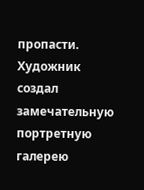пропасти. Художник создал замечательную портретную галерею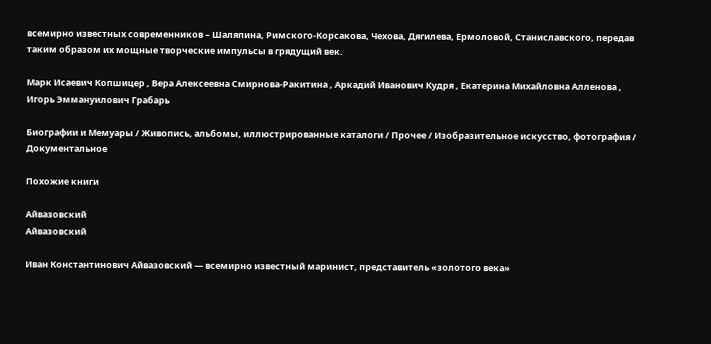всемирно известных современников – Шаляпина, Римского-Корсакова, Чехова, Дягилева, Ермоловой, Станиславского, передав таким образом их мощные творческие импульсы в грядущий век.

Марк Исаевич Копшицер , Вера Алексеевна Смирнова-Ракитина , Аркадий Иванович Кудря , Екатерина Михайловна Алленова , Игорь Эммануилович Грабарь

Биографии и Мемуары / Живопись, альбомы, иллюстрированные каталоги / Прочее / Изобразительное искусство, фотография / Документальное

Похожие книги

Айвазовский
Айвазовский

Иван Константинович Айвазовский — всемирно известный маринист, представитель «золотого века»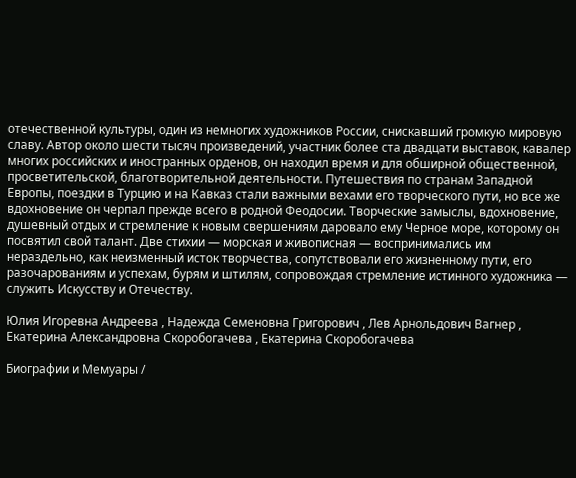отечественной культуры, один из немногих художников России, снискавший громкую мировую славу. Автор около шести тысяч произведений, участник более ста двадцати выставок, кавалер многих российских и иностранных орденов, он находил время и для обширной общественной, просветительской, благотворительной деятельности. Путешествия по странам Западной Европы, поездки в Турцию и на Кавказ стали важными вехами его творческого пути, но все же вдохновение он черпал прежде всего в родной Феодосии. Творческие замыслы, вдохновение, душевный отдых и стремление к новым свершениям даровало ему Черное море, которому он посвятил свой талант. Две стихии — морская и живописная — воспринимались им нераздельно, как неизменный исток творчества, сопутствовали его жизненному пути, его разочарованиям и успехам, бурям и штилям, сопровождая стремление истинного художника — служить Искусству и Отечеству.

Юлия Игоревна Андреева , Надежда Семеновна Григорович , Лев Арнольдович Вагнер , Екатерина Александровна Скоробогачева , Екатерина Скоробогачева

Биографии и Мемуары /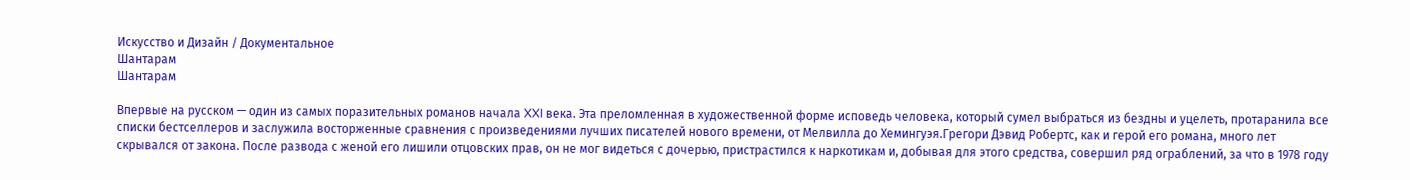Искусство и Дизайн / Документальное
Шантарам
Шантарам

Впервые на русском — один из самых поразительных романов начала XXI века. Эта преломленная в художественной форме исповедь человека, который сумел выбраться из бездны и уцелеть, протаранила все списки бестселлеров и заслужила восторженные сравнения с произведениями лучших писателей нового времени, от Мелвилла до Хемингуэя.Грегори Дэвид Робертс, как и герой его романа, много лет скрывался от закона. После развода с женой его лишили отцовских прав, он не мог видеться с дочерью, пристрастился к наркотикам и, добывая для этого средства, совершил ряд ограблений, за что в 1978 году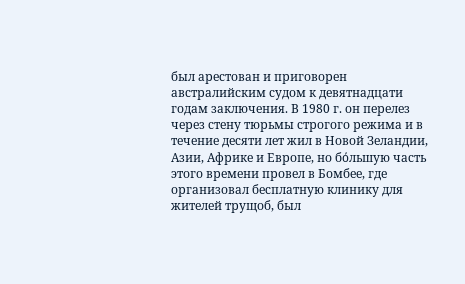был арестован и приговорен австралийским судом к девятнадцати годам заключения. В 1980 г. он перелез через стену тюрьмы строгого режима и в течение десяти лет жил в Новой Зеландии, Азии, Африке и Европе, но бόльшую часть этого времени провел в Бомбее, где организовал бесплатную клинику для жителей трущоб, был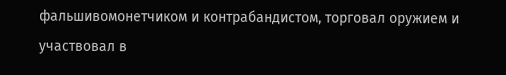фальшивомонетчиком и контрабандистом, торговал оружием и участвовал в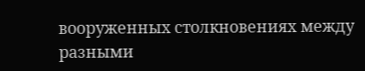вооруженных столкновениях между разными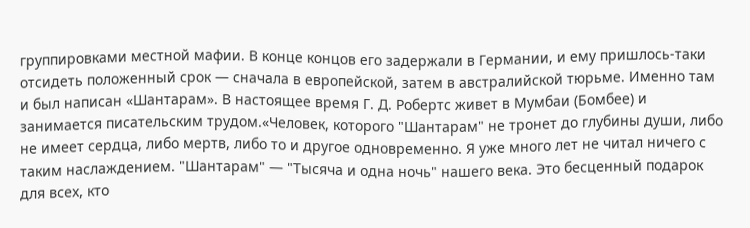группировками местной мафии. В конце концов его задержали в Германии, и ему пришлось-таки отсидеть положенный срок — сначала в европейской, затем в австралийской тюрьме. Именно там и был написан «Шантарам». В настоящее время Г. Д. Робертс живет в Мумбаи (Бомбее) и занимается писательским трудом.«Человек, которого "Шантарам" не тронет до глубины души, либо не имеет сердца, либо мертв, либо то и другое одновременно. Я уже много лет не читал ничего с таким наслаждением. "Шантарам" — "Тысяча и одна ночь" нашего века. Это бесценный подарок для всех, кто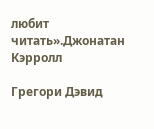любит читать».Джонатан Кэрролл

Грегори Дэвид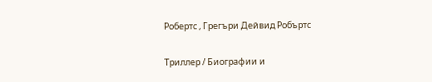Робертс , Грегъри Дейвид Робъртс

Триллер / Биографии и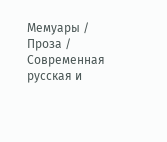Мемуары / Проза / Современная русская и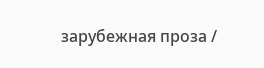зарубежная проза /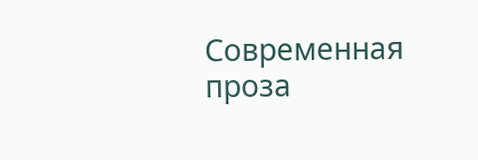Современная проза